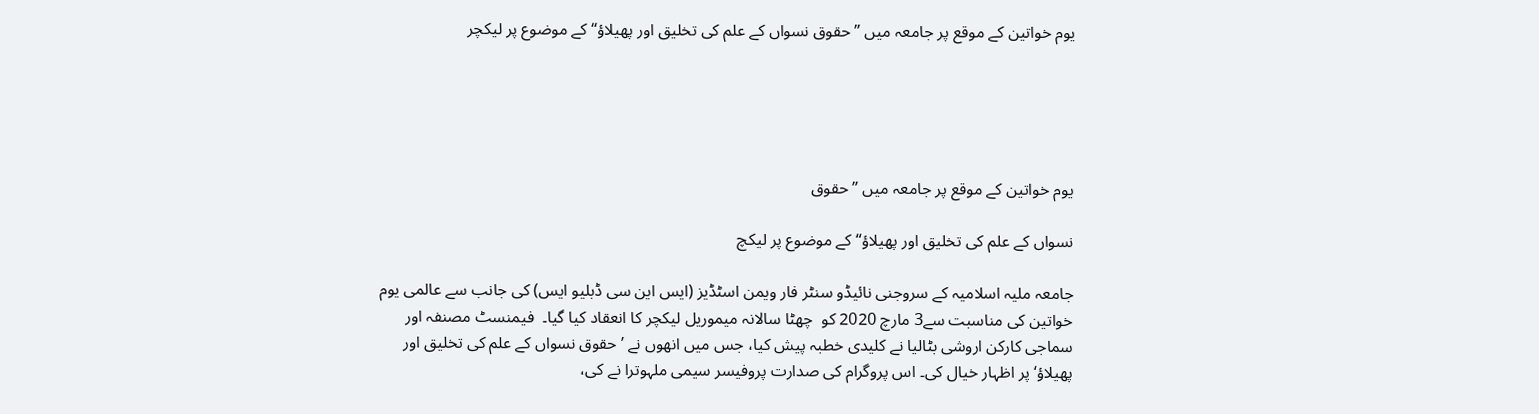یوم خواتین کے موقع پر جامعہ میں ”حقوق نسواں کے علم کی تخلیق اور پھیلاؤ“ کے موضوع پر لیکچر





یوم خواتین کے موقع پر جامعہ میں ”حقوق

نسواں کے علم کی تخلیق اور پھیلاؤ“ کے موضوع پر لیکچ

جامعہ ملیہ اسلامیہ کے سروجنی نائیڈو سنٹر فار ویمن اسٹڈیز (ایس این سی ڈبلیو ایس) کی جانب سے عالمی یوم خواتین کی مناسبت سے3 مارچ 2020 کو  چھٹا سالانہ میموریل لیکچر کا انعقاد کیا گیا۔  فیمنسٹ مصنفہ اور سماجی کارکن اروشی بٹالیا نے کلیدی خطبہ پیش کیا، جس میں انھوں نے ’حقوق نسواں کے علم کی تخلیق اور پھیلاؤ‘ پر اظہار خیال کی۔ اس پروگرام کی صدارت پروفیسر سیمی ملہوترا نے کی،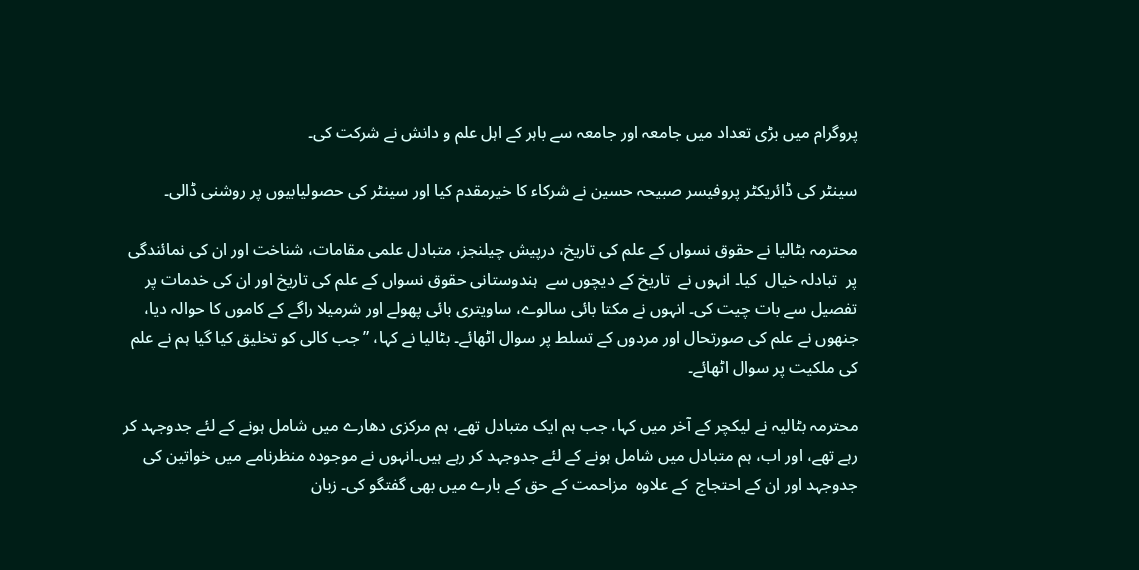پروگرام میں بڑی تعداد میں جامعہ اور جامعہ سے باہر کے اہل علم و دانش نے شرکت کی۔

سینٹر کی ڈائریکٹر پروفیسر صبیحہ حسین نے شرکاء کا خیرمقدم کیا اور سینٹر کی حصولیابیوں پر روشنی ڈالی۔

محترمہ بٹالیا نے حقوق نسواں کے علم کی تاریخ، درپیش چیلنجز، متبادل علمی مقامات، شناخت اور ان کی نمائندگی پر  تبادلہ خیال  کیا۔ انہوں نے  تاریخ کے دیچوں سے  ہندوستانی حقوق نسواں کے علم کی تاریخ اور ان کی خدمات پر تفصیل سے بات چیت کی۔ انہوں نے مکتا بائی سالوے، ساویتری بائی پھولے اور شرمیلا راگے کے کاموں کا حوالہ دیا، جنھوں نے علم کی صورتحال اور مردوں کے تسلط پر سوال اٹھائے۔ بٹالیا نے کہا، ”جب کالی کو تخلیق کیا گیا ہم نے علم کی ملکیت پر سوال اٹھائے۔

محترمہ بٹالیہ نے لیکچر کے آخر میں کہا، جب ہم ایک متبادل تھے، ہم مرکزی دھارے میں شامل ہونے کے لئے جدوجہد کر رہے تھے، اور اب، ہم متبادل میں شامل ہونے کے لئے جدوجہد کر رہے ہیں۔انہوں نے موجودہ منظرنامے میں خواتین کی جدوجہد اور ان کے احتجاج  کے علاوہ  مزاحمت کے حق کے بارے میں بھی گفتگو کی۔ زبان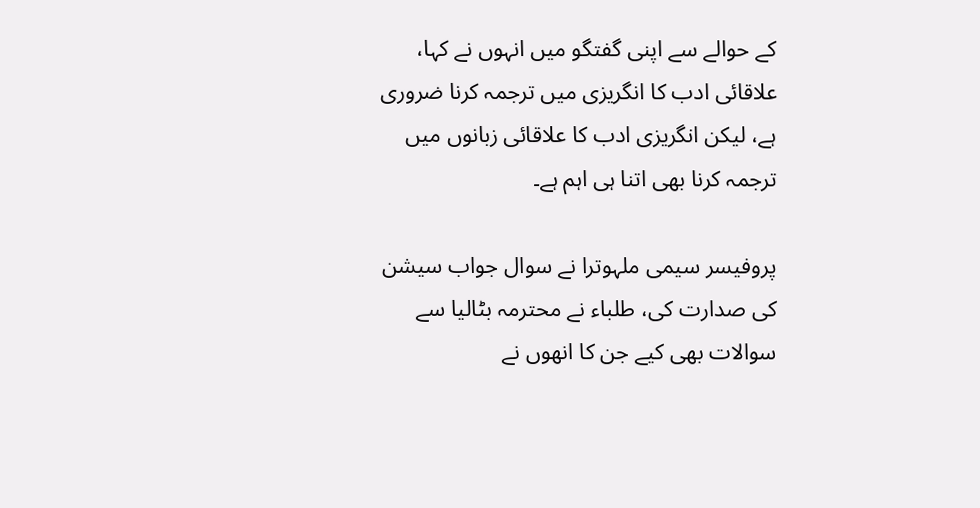کے حوالے سے اپنی گفتگو میں انہوں نے کہا، علاقائی ادب کا انگریزی میں ترجمہ کرنا ضروری ہے، لیکن انگریزی ادب کا علاقائی زبانوں میں ترجمہ کرنا بھی اتنا ہی اہم ہے۔

پروفیسر سیمی ملہوترا نے سوال جواب سیشن کی صدارت کی، طلباء نے محترمہ بٹالیا سے سوالات بھی کیے جن کا انھوں نے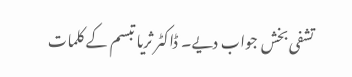تشفی بخش جواب دیے۔ ڈاکٹر ثریا تبسم کے کلمات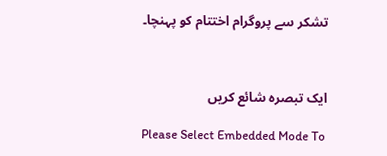تشکر سے پروگرام اختتام کو پہنچا۔



ایک تبصرہ شائع کریں

Please Select Embedded Mode To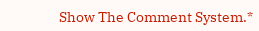Show The Comment System.*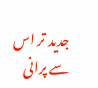جدید تر اس سے پرانی